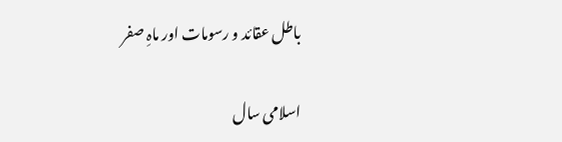باطل عقائد و رسومات اور ماہِ صفر

اسلامی سال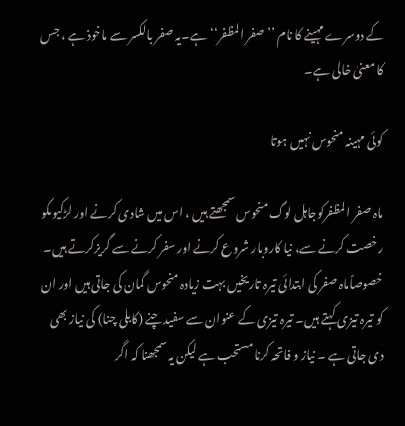کے دوسرے مہینے کا نام ’’صفر المظفر‘‘ ہے۔یہ صفر بالکسر سے ماخوذ ہے ، جس کا معنیٰ خالی ہے۔

کوئی مہینہ منحوس نہیں ہوتا

ماہ صفر المظفرکوجاہل لوگ منحوس سمجھتے ہیں ، اس میں شادی کرنے اور لڑکیوںکو رخصت کرنے سے، نیا کاروبار شروع کرنے اور سفر کرنے سے گریزکرتے ہیں۔ خصوصاًماہ صفر کی ابتدائی تیرہ تاریخیں بہت زیادہ منحوس گمان کی جاتی ہیں اور ان کو تیرہ تیزی کہتے ہیں۔ تیرہ تیزی کے عنوان سے سفید چنے (کابلی چنا) کی نیاز بھی دی جاتی ہے ۔ نیاز و فاتحہ کرنا مستحب ہے لیکن یہ سمجھنا کہ اگر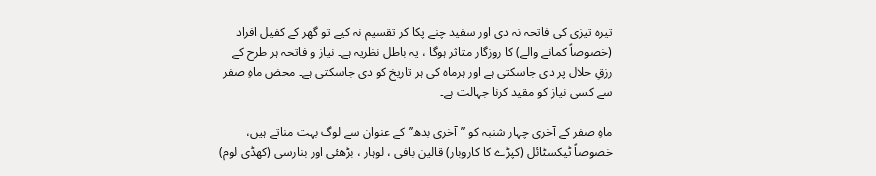تیرہ تیزی کی فاتحہ نہ دی اور سفید چنے پکا کر تقسیم نہ کیے تو گھر کے کفیل افراد (خصوصاً کمانے والے) کا روزگار متاثر ہوگا ، یہ باطل نظریہ ہے۔ نیاز و فاتحہ ہر طرح کے رزقِ حلال پر دی جاسکتی ہے اور ہرماہ کی ہر تاریخ کو دی جاسکتی ہے۔ محض ماہِ صفر سے کسی نیاز کو مقید کرنا جہالت ہے۔

ماہِ صفر کے آخری چہار شنبہ کو ’’آخری بدھ’’کے عنوان سے لوگ بہت مناتے ہیں، خصوصاً ٹیکسٹائل (کپڑے کا کاروبار) قالین بافی ، لوہار ، بڑھئی اور بنارسی (کھڈی لوم)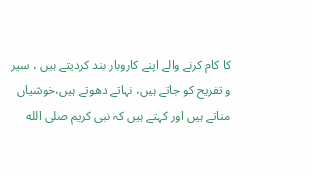کا کام کرنے والے اپنے کاروبار بند کردیتے ہیں ، سیر و تفریح کو جاتے ہیں، نہاتے دھوتے ہیں،خوشیاں مناتے ہیں اور کہتے ہیں کہ نبی کریم صلى الله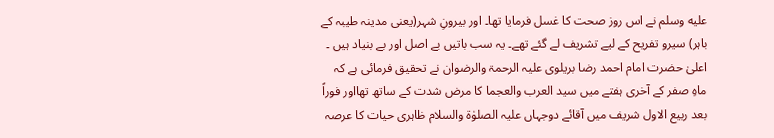عليه وسلم نے اس روز صحت کا غسل فرمایا تھا۔ اور بیرونِ شہر(یعنی مدینہ طیبہ کے باہر) سیرو تفریح کے لیے تشریف لے گئے تھے۔ یہ سب باتیں بے اصل اور بے بنیاد ہیں ۔
اعلیٰ حضرت امام احمد رضا بریلوی علیہ الرحمۃ والرضوان نے تحقیق فرمائی ہے کہ ماہِ صفر کے آخری ہفتے میں سید العرب والعجما کا مرض شدت کے ساتھ تھااور فوراً بعد ربیع الاول شریف میں آقائے دوجہاں علیہ الصلوٰۃ والسلام ظاہری حیات کا عرصہ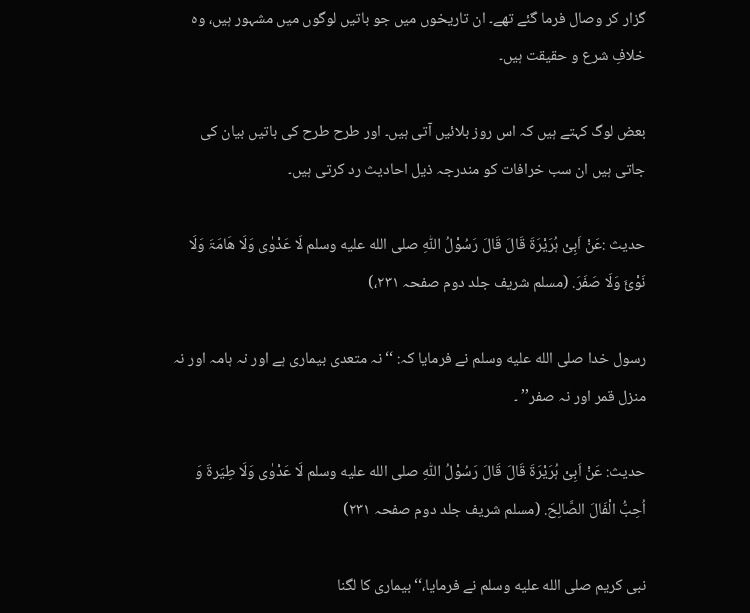گزار کر وصال فرما گئے تھے۔ ان تاریخوں میں جو باتیں لوگوں میں مشہور ہیں، وہ خلافِ شرع و حقیقت ہیں۔

بعض لوگ کہتے ہیں کہ اس روز بلائیں آتی ہیں۔ اور طرح طرح کی باتیں بیان کی جاتی ہیں ان سب خرافات کو مندرجہ ذیل احادیث رد کرتی ہیں۔

حدیث :عَنْ اَبِیْ ہُرَیْرَۃَ قَالَ قَالَ رَسُوْلُ اللّٰہِ صلى الله عليه وسلم لَا عَدْوٰی وَلَا ھَامَۃَ وَلَا نَوْئَ وَلَا صَفَرَ. (مسلم شریف جلد دوم صفحہ ۲۳۱،)

رسول خدا صلى الله عليه وسلم نے فرمایا کہ: ‘‘نہ متعدی بیماری ہے اور نہ ہامہ اور نہ منزل قمر اور نہ صفر’’ ۔

حدیث: عَنْ اَبِیْ ہُرَیْرَۃَ قَالَ قَالَ رَسُوْلُ اللّٰہِ صلى الله عليه وسلم لَا عَدْوٰی وَلَا طِیَرۃَ وَ اُحِبُّ الْفَالَ الصَّالِحَ. (مسلم شریف جلد دوم صفحہ ۲۳۱)

نبی کریم صلى الله عليه وسلم نے فرمایا،‘‘بیماری کا لگنا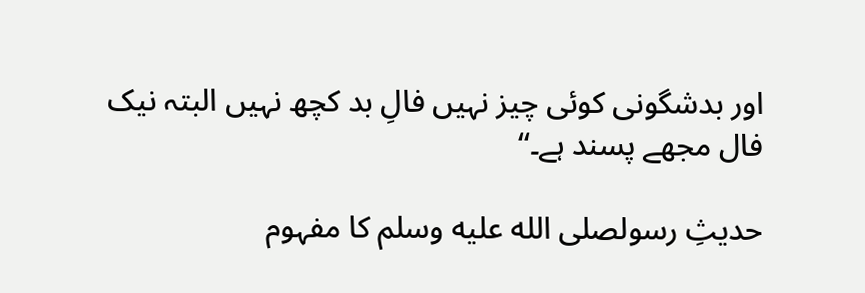اور بدشگونی کوئی چیز نہیں فالِ بد کچھ نہیں البتہ نیک فال مجھے پسند ہے۔‘‘

حدیثِ رسولصلى الله عليه وسلم کا مفہوم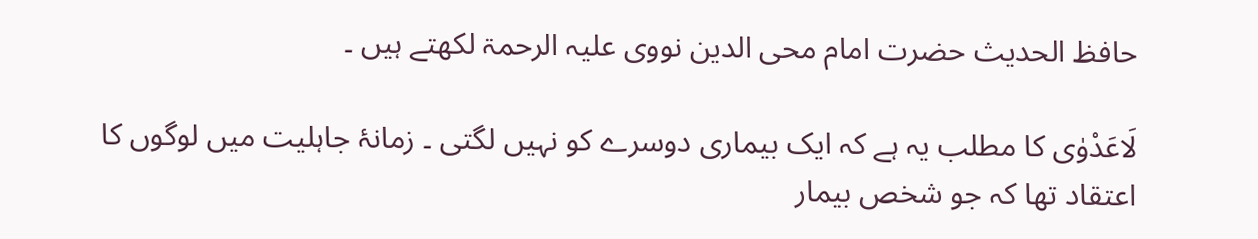حافظ الحدیث حضرت امام محی الدین نووی علیہ الرحمۃ لکھتے ہیں ۔

لَاعَدْوٰی کا مطلب یہ ہے کہ ایک بیماری دوسرے کو نہیں لگتی ۔ زمانۂ جاہلیت میں لوگوں کا اعتقاد تھا کہ جو شخص بیمار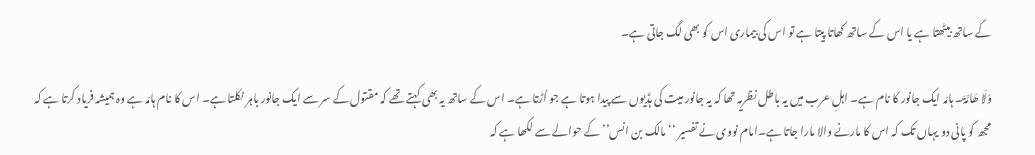کے ساتھ بیٹھتا ہے یا اس کے ساتھ کھاتا پیتا ہے تو اس کی بیماری اس کو بھی لگ جاتی ہے۔

وَلَا ھَامَّۃَ۔ ہامّہ ایک جانور کا نام ہے۔ اہلِ عرب میں یہ باطل نظریہ تھا کہ یہ جانور میت کی ہڈیوں سے پیدا ہوتا ہے جو اُڑتا ہے۔ اس کے ساتھ یہ بھی کہتے تھے کہ مقتول کے سر سے ایک جانور باہر نکلتا ہے۔ اس کا نام ہامّہ ہے وہ ہمیشہ فریاد کرتا ہے کہ مجھ کو پانی دو یہاں تک کہ اس کا مارنے والا مارا جاتا ہے۔امام نووی نے تفسیر ‘‘ مالک بن انس’’کے حوالے سے لکھا ہے کہ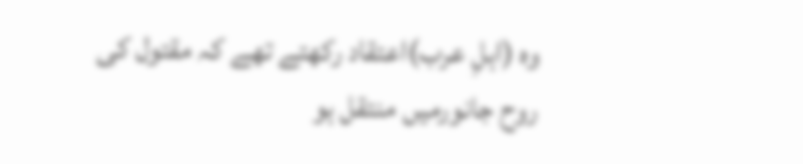وہ (اہلِ عرب)اعتقاد رکھتے تھے کہ مقتول کی روح جانورمیں منتقل ہو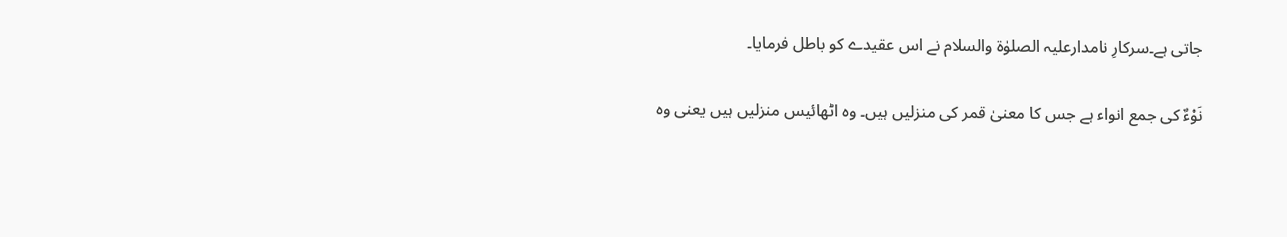جاتی ہے۔سرکارِ نامدارعلیہ الصلوٰۃ والسلام نے اس عقیدے کو باطل فرمایا۔

نَوْءٌ کی جمع انواء ہے جس کا معنیٰ قمر کی منزلیں ہیں۔ وہ اٹھائیس منزلیں ہیں یعنی وہ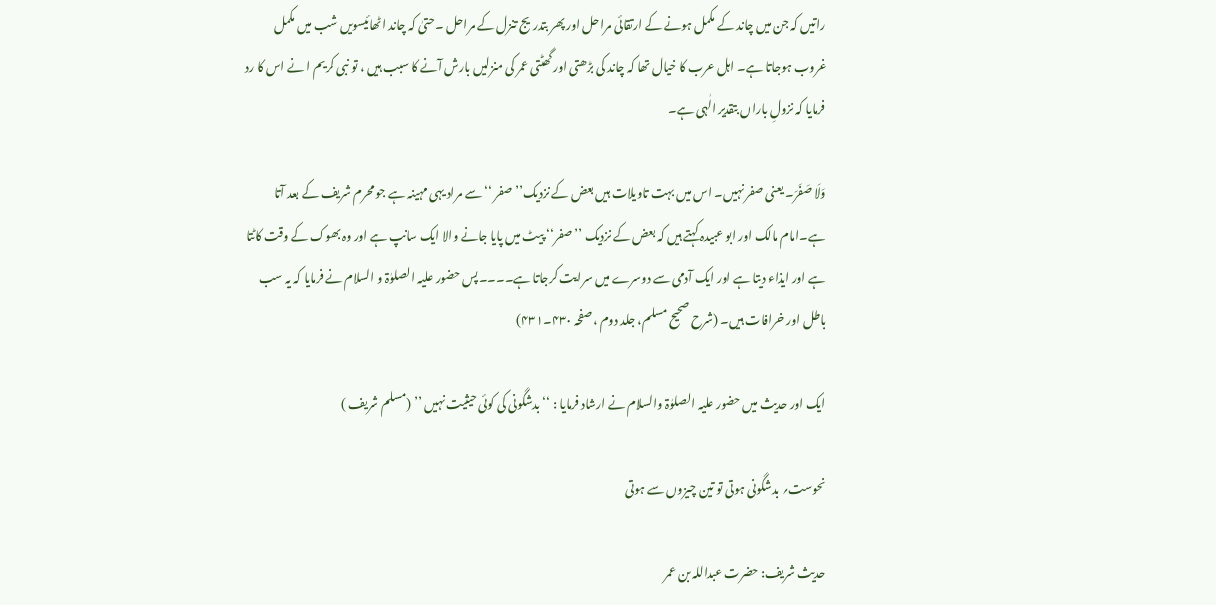راتیں کہ جن میں چاند کے مکمل ہونے کے ارتقائی مراحل اور پھر بتدریج تنزل کے مراحل ۔حتیٰ کہ چاند اٹھائیسویں شب میں مکمل غروب ہوجاتا ہے۔ اہل عرب کا خیال تھا کہ چاند کی بڑھتی اور گھٹتی عمر کی منزلیں بارش آنے کا سبب ہیں ، تو نبی کریم ا نے اس کا رد فرمایا کہ نزولِ باراں بتقدیر الٰہی ہے۔

وَلَا صَفَرَ۔ یعنی صفر نہیں۔ اس میں بہت تاویلات ہیں بعض کے نزدیک’’ صفر ‘‘سے مراد یہی مہینہ ہے جو محرم شریف کے بعد آتا ہے۔امام مالک اور ابو عبیدہ کہتے ہیں کہ بعض کے نزدیک ’’صفر‘‘ پیٹ میں پایا جانے والا ایک سانپ ہے اور وہ بھوک کے وقت کاٹتا ہے اور ایذاء دیتا ہے اور ایک آدمی سے دوسرے میں سرایت کرجاتا ہے۔۔۔۔پس حضور علیہ الصلوٰۃ و السلام نے فرمایا کہ یہ سب باطل اور خرافات ہیں۔ (شرح صحیح مسلم، جلد دوم ،صفحہ ۴۳۰۔۴۳۱)

ایک اور حدیث میں حضور علیہ الصلوٰۃ والسلام نے ارشاد فرمایا : ‘‘ بدشگونی کی کوئی حیثیت نہیں ’’ (مسلم شریف )

نحوست؍ بدشگونی ہوتی تو تین چیزوں سے ہوتی

حدیث شریف: حضرت عبداللہ بن عمر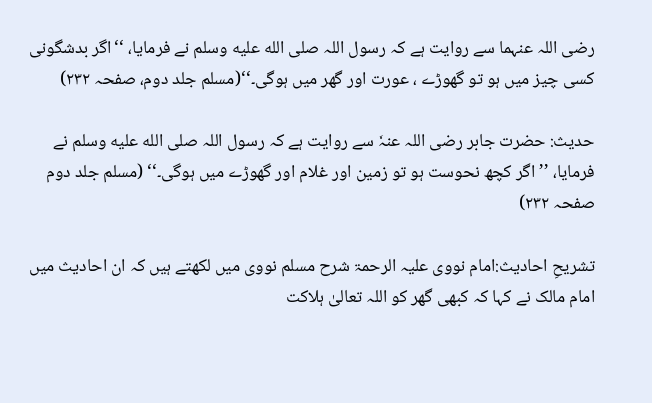رضی اللہ عنہما سے روایت ہے کہ رسول اللہ صلى الله عليه وسلم نے فرمایا، ‘‘اگر بدشگونی کسی چیز میں ہو تو گھوڑے ، عورت اور گھر میں ہوگی۔‘‘(مسلم جلد دوم، صفحہ ۲۳۲)

حدیث: حضرت جابر رضی اللہ عنہٗ سے روایت ہے کہ رسول اللہ صلى الله عليه وسلم نے فرمایا، ’’اگر کچھ نحوست ہو تو زمین اور غلام اور گھوڑے میں ہوگی۔‘‘ (مسلم جلد دوم صفحہ ۲۳۲)

تشریحِ احادیث:امام نووی علیہ الرحمۃ شرح مسلم نووی میں لکھتے ہیں کہ ان احادیث میں امام مالک نے کہا کہ کبھی گھر کو اللہ تعالیٰ ہلاکت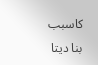کاسبب بنا دیتا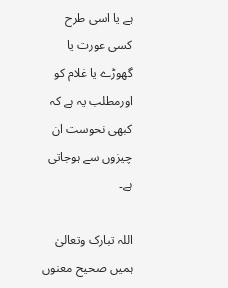ہے یا اسی طرح کسی عورت یا گھوڑے یا غلام کو اورمطلب یہ ہے کہ کبھی نحوست ان چیزوں سے ہوجاتی ہے۔

اللہ تبارک وتعالیٰ ہمیں صحیح معنوں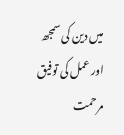میں دین کی سمجھ اور عمل کی توفیق مرحمت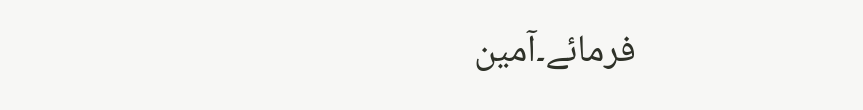فرمائے۔آمین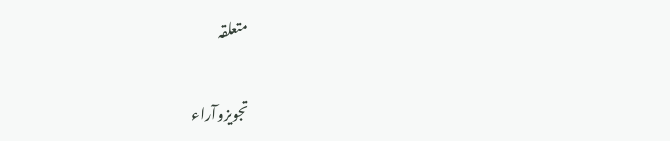متعلقہ

تجویزوآراء